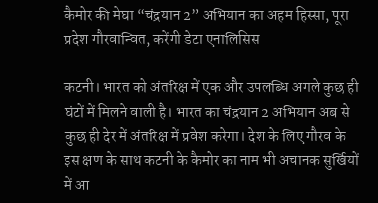कैमोर की मेघा “चंद्रयान 2” अभियान का अहम हिस्सा, पूरा प्रदेश गौरवान्वित, करेंगी डेटा एनालिसिस

कटनी। भारत को अंतरिक्ष में एक और उपलब्धि अगले कुछ ही घंटों में मिलने वाली है। भारत का चंद्रयान 2 अभियान अब से कुछ ही देर में अंतरिक्ष में प्रवेश करेगा। देश के लिए गौरव के इस क्षण के साथ कटनी के कैमोर का नाम भी अचानक सुर्खियों में आ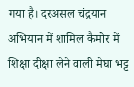गया है। दरअसल चंद्रयान अभियान में शामिल कैमोर में शिक्षा दीक्षा लेने वाली मेघा भट्ट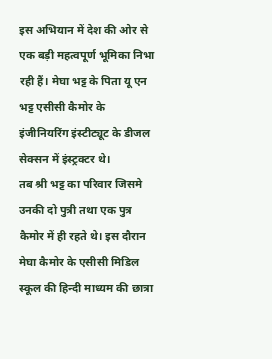इस अभियान में देश की ओर से एक बड़ी महत्वपूर्ण भूमिका निभा रही हैं। मेघा भट्ट के पिता यू एन भट्ट एसीसी कैमोर के इंजीनियरिंग इंस्टीट्यूट के डीजल सेक्सन में इंस्ट्रक्टर थे।
तब श्री भट्ट का परिवार जिसमे उनकी दो पुत्री तथा एक पुत्र कैमोर में ही रहते थे। इस दौरान मेघा कैमोर के एसीसी मिडिल स्कूल की हिन्दी माध्यम की छात्रा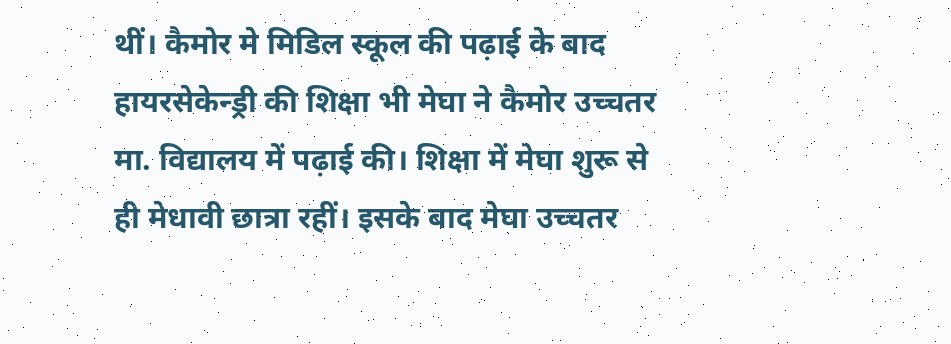थीं। कैमोर मे मिडिल स्कूल की पढ़ाई के बाद हायरसेकेन्ड्री की शिक्षा भी मेघा ने कैमोर उच्चतर मा. विद्यालय में पढ़ाई की। शिक्षा में मेघा शुरू से ही मेधावी छात्रा रहीं। इसके बाद मेघा उच्चतर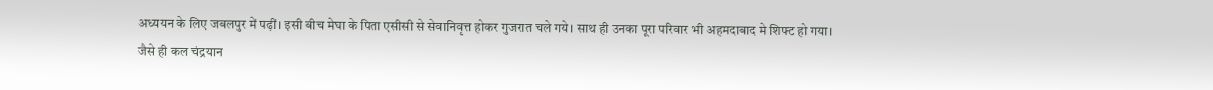अध्ययन के लिए जबलपुर में पढ़ीं। इसी बीच मेघा के पिता एसीसी से सेवानिवृत्त होकर गुजरात चले गये। साथ ही उनका पूरा परिवार भी अहमदाबाद मे शिफ्ट हो गया।
जैसे ही कल चंद्रयान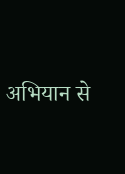अभियान से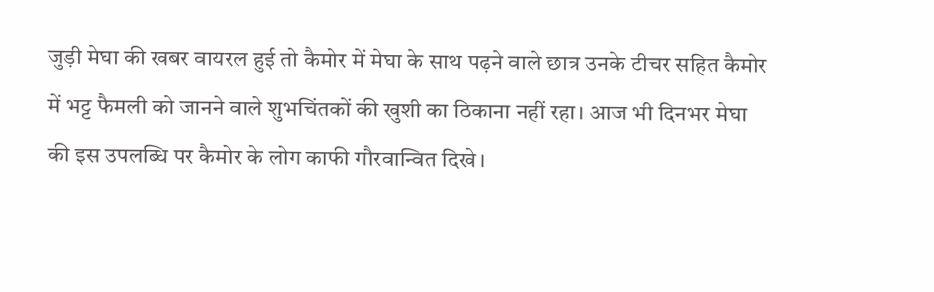जुड़ी मेघा की खबर वायरल हुई तो कैमोर में मेघा के साथ पढ़ने वाले छात्र उनके टीचर सहित कैमोर में भट्ट फैमली को जानने वाले शुभचिंतकों की खुशी का ठिकाना नहीं रहा। आज भी दिनभर मेघा की इस उपलब्धि पर कैमोर के लोग काफी गौरवान्वित दिखे।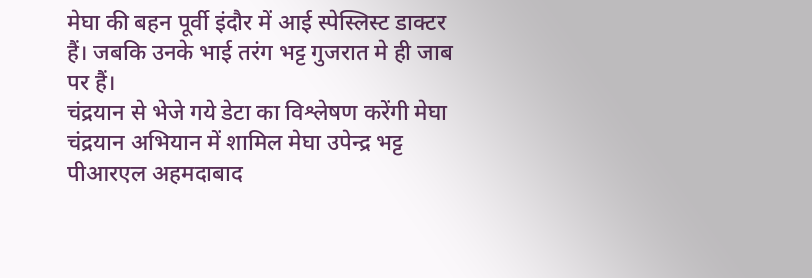मेघा की बहन पूर्वी इंदौर में आई स्पेस्लिस्ट डाक्टर हैं। जबकि उनके भाई तरंग भट्ट गुजरात मे ही जाब पर हैं।
चंद्रयान से भेजे गये डेटा का विश्लेषण करेंगी मेघा
चंद्रयान अभियान में शामिल मेघा उपेन्द्र भट्ट पीआरएल अहमदाबाद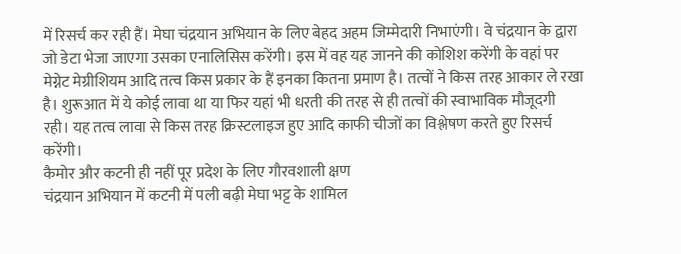में रिसर्च कर रही हैं। मेघा चंद्रयान अभियान के लिए बेहद अहम जिम्मेदारी निभाएंगी। वे चंद्रयान के द्वारा जो डेटा भेजा जाएगा उसका एनालिसिस करेंगी। इस में वह यह जानने की कोशिश करेंगी के वहां पर मेग्नेट मेग्रीशियम आदि तत्व किस प्रकार के हैं इनका कितना प्रमाण है। तत्वों ने किस तरह आकार ले रखा है। शुरूआत में ये कोई लावा था या फिर यहां भी धरती की तरह से ही तत्वों की स्वाभाविक मौजूदगी रही। यह तत्व लावा से किस तरह क्रिस्टलाइज हुए आदि काफी चीजों का विश्लेषण करते हुए रिसर्च करेंगी।
कैमोर और कटनी ही नहीं पूर प्रदेश के लिए गौरवशाली क्षण
चंद्रयान अभियान में कटनी में पली बढ़ी मेघा भट्ट के शामिल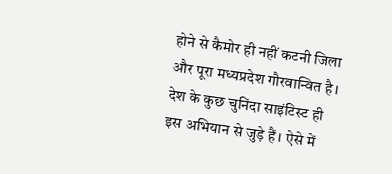होने से कैमोर ही नहीं कटनी जिला और पूरा मध्यप्रदेश गौरवान्वित है। देश के कुछ चुनिंदा साइंटिस्ट ही इस अभियान से जुड़े हैं। ऐसे में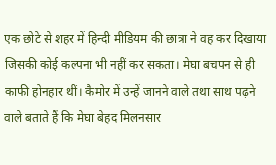एक छोटे से शहर में हिन्दी मीडियम की छात्रा ने वह कर दिखाया जिसकी कोई कल्पना भी नहीं कर सकता। मेघा बचपन से ही काफी होनहार थीं। कैमोर में उन्हें जानने वाले तथा साथ पढ़ने वाले बताते हैं कि मेघा बेहद मिलनसार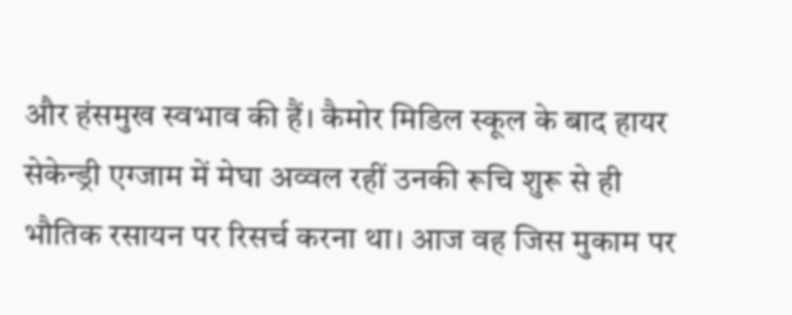और हंसमुख स्वभाव की हैं। कैमोर मिडिल स्कूल के बाद हायर सेकेन्ड्री एग्जाम में मेघा अव्वल रहीं उनकी रूचि शुरू से ही भौतिक रसायन पर रिसर्च करना था। आज वह जिस मुकाम पर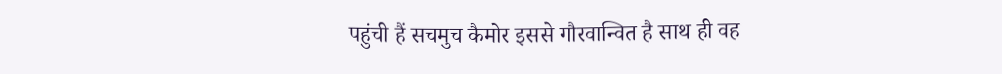पहुंची हैं सचमुच कैमोर इससे गौरवान्वित है साथ ही वह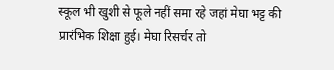स्कूल भी खुशी से फूले नहीं समा रहे जहां मेघा भट्ट की प्रारंभिक शिक्षा हुई। मेघा रिसर्चर तो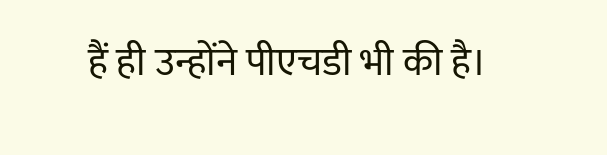हैं ही उन्होंने पीएचडी भी की है।